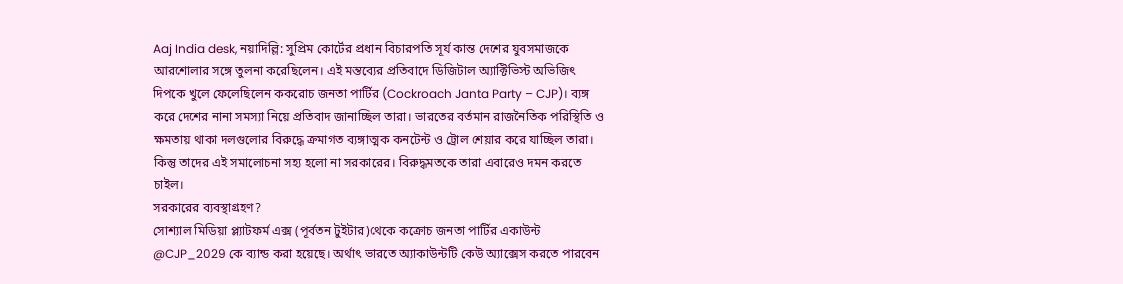Aaj India desk, নয়াদিল্লি: সুপ্রিম কোর্টের প্রধান বিচারপতি সূর্য কান্ত দেশের যুবসমাজকে আরশোলার সঙ্গে তুলনা করেছিলেন। এই মন্তব্যের প্রতিবাদে ডিজিটাল অ্যাক্টিভিস্ট অভিজিৎ দিপকে খুলে ফেলেছিলেন ককরোচ জনতা পার্টির (Cockroach Janta Party – CJP)। ব্যঙ্গ করে দেশের নানা সমস্যা নিয়ে প্রতিবাদ জানাচ্ছিল তারা। ভারতের বর্তমান রাজনৈতিক পরিস্থিতি ও ক্ষমতায় থাকা দলগুলোর বিরুদ্ধে ক্রমাগত ব্যঙ্গাত্মক কনটেন্ট ও ট্রোল শেয়ার করে যাচ্ছিল তারা। কিন্তু তাদের এই সমালোচনা সহ্য হলো না সরকারের। বিরুদ্ধমতকে তারা এবারেও দমন করতে চাইল।
সরকারের ব্যবস্থাগ্রহণ?
সোশ্যাল মিডিয়া প্ল্যাটফর্ম এক্স (পূর্বতন টুইটার)থেকে কক্রোচ জনতা পার্টির একাউন্ট @CJP_2029 কে ব্যান্ড করা হয়েছে। অর্থাৎ ভারতে অ্যাকাউন্টটি কেউ অ্যাক্সেস করতে পারবেন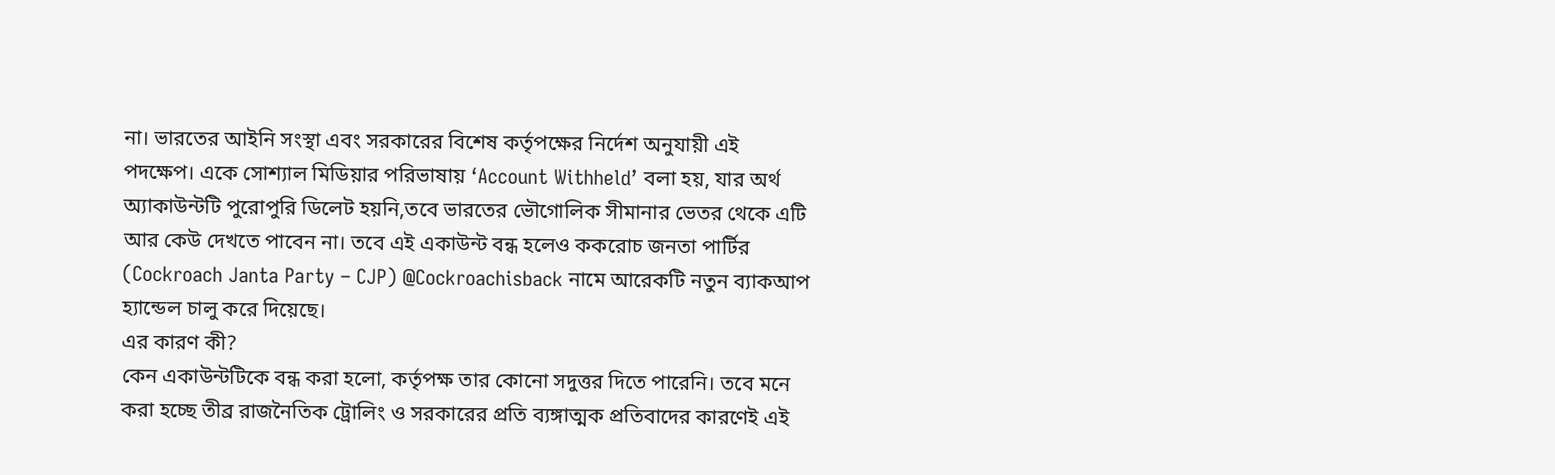না। ভারতের আইনি সংস্থা এবং সরকারের বিশেষ কর্তৃপক্ষের নির্দেশ অনুযায়ী এই পদক্ষেপ। একে সোশ্যাল মিডিয়ার পরিভাষায় ‘Account Withheld’ বলা হয়, যার অর্থ অ্যাকাউন্টটি পুরোপুরি ডিলেট হয়নি,তবে ভারতের ভৌগোলিক সীমানার ভেতর থেকে এটি আর কেউ দেখতে পাবেন না। তবে এই একাউন্ট বন্ধ হলেও ককরোচ জনতা পার্টির (Cockroach Janta Party – CJP) @Cockroachisback নামে আরেকটি নতুন ব্যাকআপ হ্যান্ডেল চালু করে দিয়েছে।
এর কারণ কী?
কেন একাউন্টটিকে বন্ধ করা হলো, কর্তৃপক্ষ তার কোনো সদুত্তর দিতে পারেনি। তবে মনে করা হচ্ছে তীব্র রাজনৈতিক ট্রোলিং ও সরকারের প্রতি ব্যঙ্গাত্মক প্রতিবাদের কারণেই এই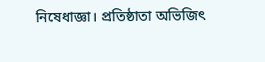নিষেধাজ্ঞা। প্রতিষ্ঠাতা অভিজিৎ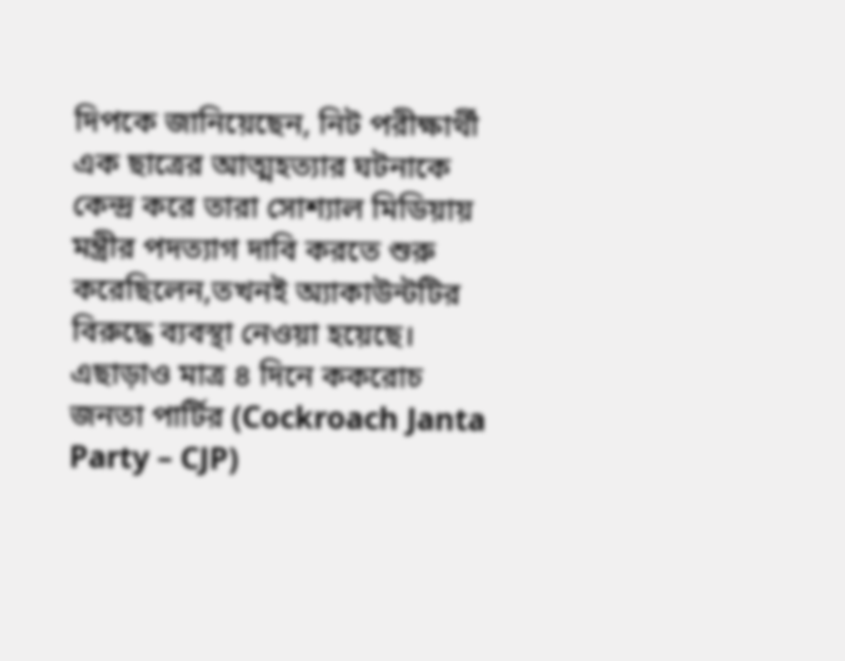দিপকে জানিয়েছেন, নিট পরীক্ষার্থী এক ছাত্রের আত্মহত্যার ঘটনাকে কেন্দ্র করে তারা সোশ্যাল মিডিয়ায় মন্ত্রীর পদত্যাগ দাবি করতে শুরু করেছিলেন,তখনই অ্যাকাউন্টটির বিরুদ্ধে ব্যবস্থা নেওয়া হয়েছে। এছাড়াও মাত্র ৪ দিনে ককরোচ জনতা পার্টির (Cockroach Janta Party – CJP)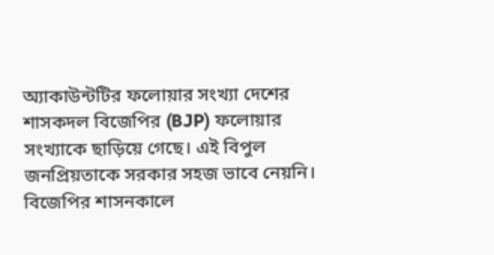অ্যাকাউন্টটির ফলোয়ার সংখ্যা দেশের শাসকদল বিজেপির (BJP) ফলোয়ার সংখ্যাকে ছাড়িয়ে গেছে। এই বিপুল জনপ্রিয়তাকে সরকার সহজ ভাবে নেয়নি। বিজেপির শাসনকালে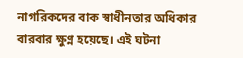নাগরিকদের বাক স্বাধীনতার অধিকার বারবার ক্ষুণ্ন হয়েছে। এই ঘটনা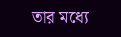তার মধ্যে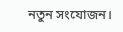নতুন সংযোজন।